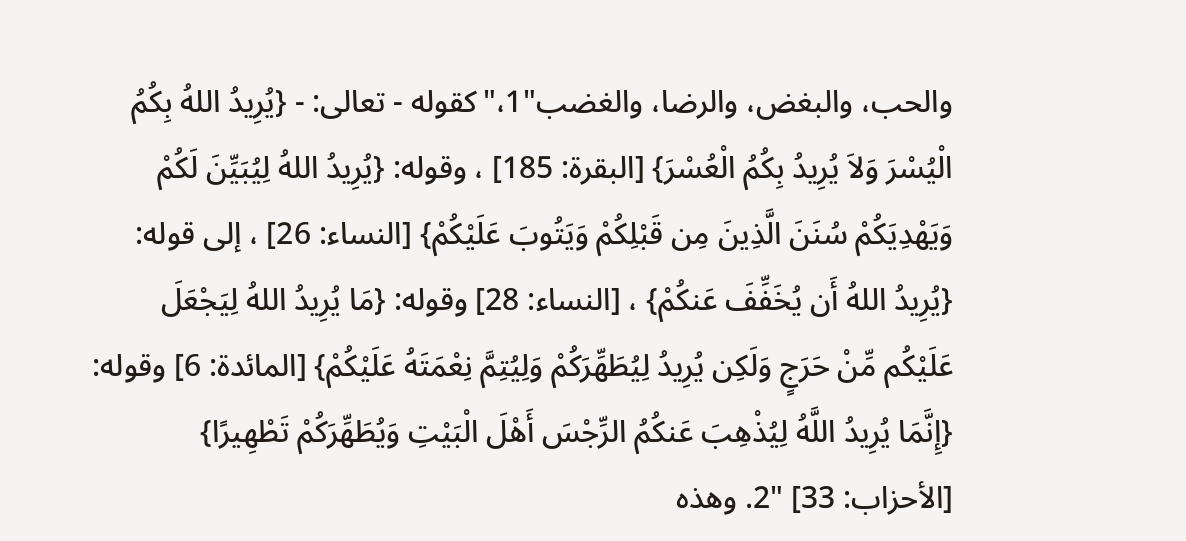والحب، والبغض، والرضا، والغضب"1،"كقوله - تعالى: - {يُرِيدُ اللهُ بِكُمُ الْيُسْرَ وَلاَ يُرِيدُ بِكُمُ الْعُسْرَ} [البقرة: 185] ، وقوله: {يُرِيدُ اللهُ لِيُبَيِّنَ لَكُمْ وَيَهْدِيَكُمْ سُنَنَ الَّذِينَ مِن قَبْلِكُمْ وَيَتُوبَ عَلَيْكُمْ} [النساء: 26] ، إلى قوله: {يُرِيدُ اللهُ أَن يُخَفِّفَ عَنكُمْ} ، [النساء: 28] وقوله: {مَا يُرِيدُ اللهُ لِيَجْعَلَ عَلَيْكُم مِّنْ حَرَجٍ وَلَكِن يُرِيدُ لِيُطَهِّرَكُمْ وَلِيُتِمَّ نِعْمَتَهُ عَلَيْكُمْ} [المائدة: 6] وقوله: {إِنَّمَا يُرِيدُ اللَّهُ لِيُذْهِبَ عَنكُمُ الرِّجْسَ أَهْلَ الْبَيْتِ وَيُطَهِّرَكُمْ تَطْهِيرًا} [الأحزاب: 33] "2. وهذه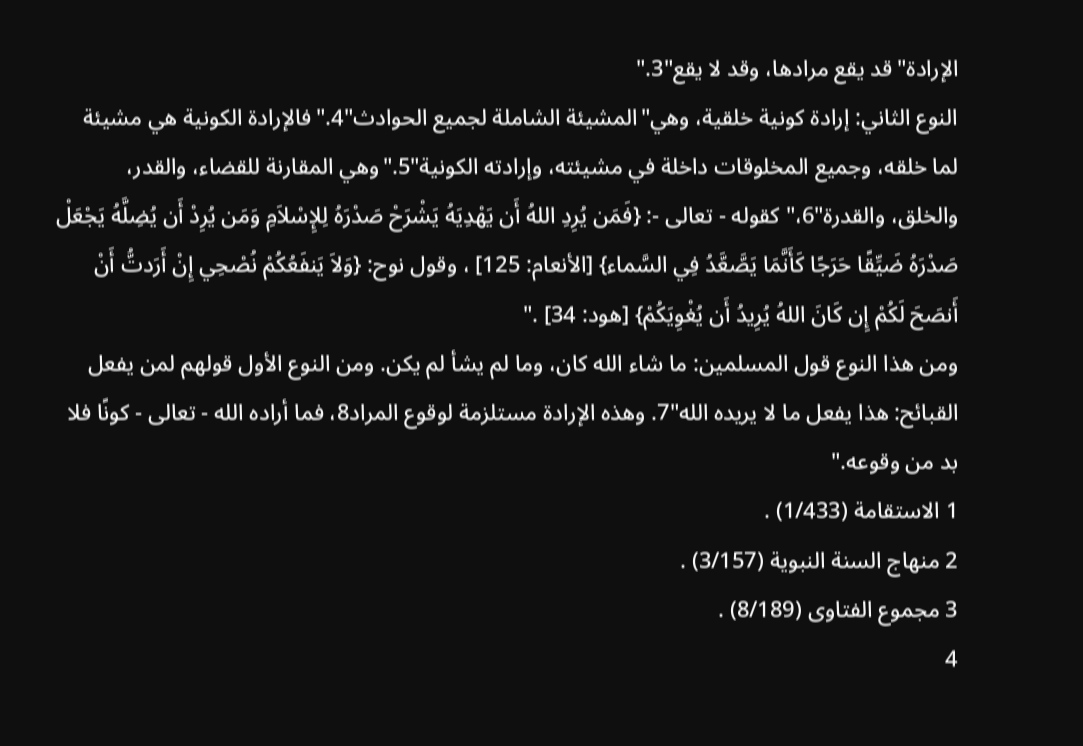الإرادة"قد يقع مرادها، وقد لا يقع"3."
النوع الثاني: إرادة كونية خلقية، وهي"المشيئة الشاملة لجميع الحوادث"4."فالإرادة الكونية هي مشيئة لما خلقه، وجميع المخلوقات داخلة في مشيئته، وإرادته الكونية"5."وهي المقارنة للقضاء، والقدر، والخلق، والقدرة"6،"كقوله - تعالى -: {فَمَن يُرِدِ اللهُ أَن يَهْدِيَهُ يَشْرَحْ صَدْرَهُ لِلإِسْلاَمِ وَمَن يُرِدْ أَن يُضِلَّهُ يَجْعَلْ صَدْرَهُ ضَيِّقًا حَرَجًا كَأَنَّمَا يَصَّعَّدُ فِي السَّماء} [الأنعام: 125] ، وقول نوح: {وَلاَ يَنفَعُكُمْ نُصْحِي إِنْ أَرَدتُّ أَنْ أَنصَحَ لَكُمْ إِن كَانَ اللهُ يُرِيدُ أَن يُغْوِيَكُمْ} [هود: 34] ."
ومن هذا النوع قول المسلمين: ما شاء الله كان، وما لم يشأ لم يكن. ومن النوع الأول قولهم لمن يفعل القبائح: هذا يفعل ما لا يريده الله"7. وهذه الإرادة مستلزمة لوقوع المراد8، فما أراده الله - تعالى - كونًا فلا بد من وقوعه."
1 الاستقامة (1/433) .
2 منهاج السنة النبوية (3/157) .
3 مجموع الفتاوى (8/189) .
4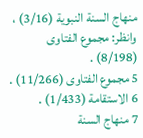منهاج السنة النبوية (3/16) ، وانظر: مجموع الفتاوى (8/198) .
5 مجموع الفتاوى (11/266) .
6 الاستقامة (1/433) .
7 منهاج السنة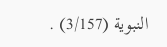النبوية (3/157) .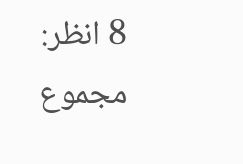8 انظر: مجموع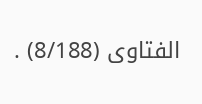الفتاوى (8/188) .